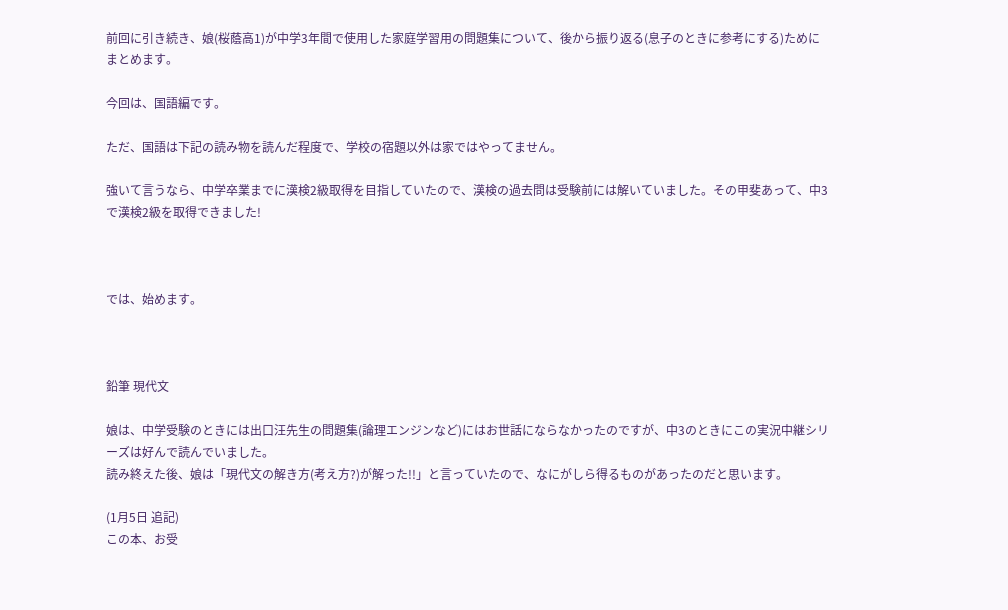前回に引き続き、娘(桜蔭高1)が中学3年間で使用した家庭学習用の問題集について、後から振り返る(息子のときに参考にする)ためにまとめます。

今回は、国語編です。

ただ、国語は下記の読み物を読んだ程度で、学校の宿題以外は家ではやってません。

強いて言うなら、中学卒業までに漢検2級取得を目指していたので、漢検の過去問は受験前には解いていました。その甲斐あって、中3で漢検2級を取得できました!



では、始めます。



鉛筆 現代文

娘は、中学受験のときには出口汪先生の問題集(論理エンジンなど)にはお世話にならなかったのですが、中3のときにこの実況中継シリーズは好んで読んでいました。
読み終えた後、娘は「現代文の解き方(考え方?)が解った!!」と言っていたので、なにがしら得るものがあったのだと思います。

(1月5日 追記)
この本、お受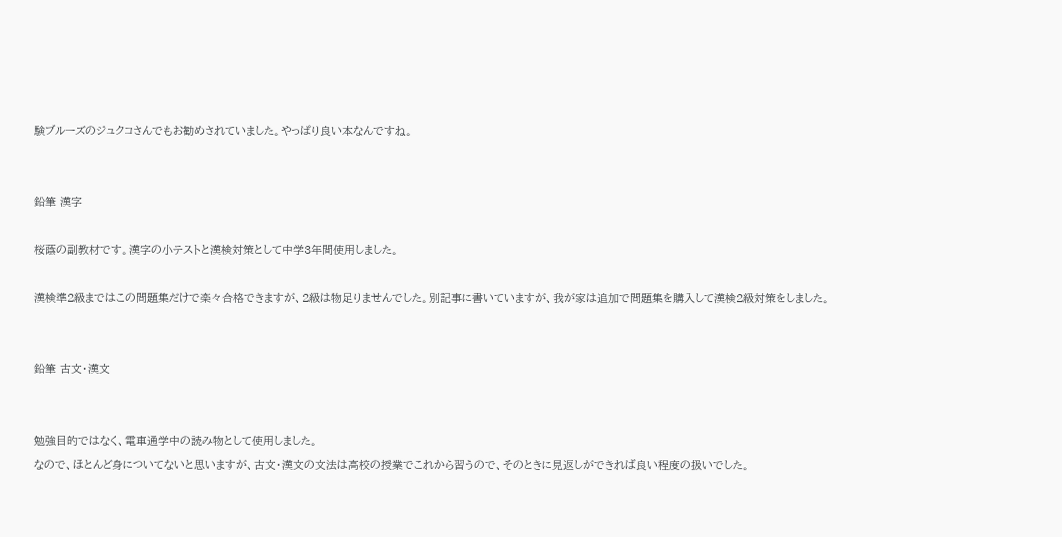験ブルーズのジュクコさんでもお勧めされていました。やっぱり良い本なんですね。


鉛筆 漢字

桜蔭の副教材です。漢字の小テストと漢検対策として中学3年間使用しました。

漢検準2級まではこの問題集だけで楽々合格できますが、2級は物足りませんでした。別記事に書いていますが、我が家は追加で問題集を購入して漢検2級対策をしました。


鉛筆 古文・漢文


勉強目的ではなく、電車通学中の読み物として使用しました。
なので、ほとんど身についてないと思いますが、古文・漢文の文法は高校の授業でこれから習うので、そのときに見返しができれば良い程度の扱いでした。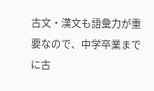古文・漢文も語彙力が重要なので、中学卒業までに古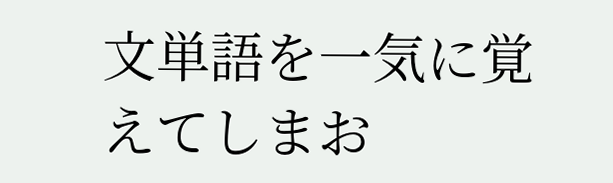文単語を一気に覚えてしまお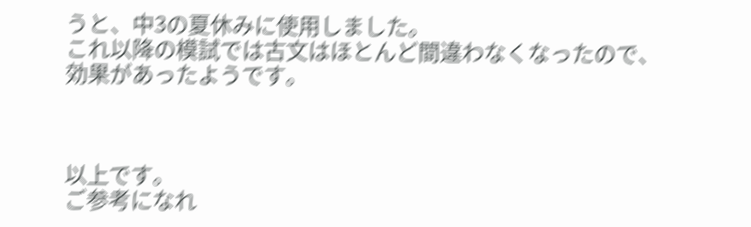うと、中3の夏休みに使用しました。
これ以降の模試では古文はほとんど間違わなくなったので、効果があったようです。



以上です。
ご参考になれ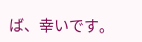ば、幸いです。